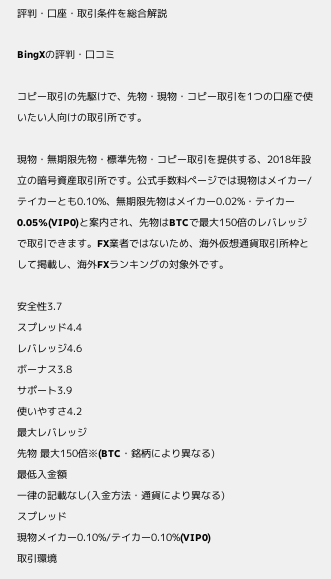評判・口座・取引条件を総合解説

BingXの評判・口コミ

コピー取引の先駆けで、先物・現物・コピー取引を1つの口座で使いたい人向けの取引所です。

現物・無期限先物・標準先物・コピー取引を提供する、2018年設立の暗号資産取引所です。公式手数料ページでは現物はメイカー/テイカーとも0.10%、無期限先物はメイカー0.02%・テイカー0.05%(VIP0)と案内され、先物はBTCで最大150倍のレバレッジで取引できます。FX業者ではないため、海外仮想通貨取引所枠として掲載し、海外FXランキングの対象外です。

安全性3.7
スプレッド4.4
レバレッジ4.6
ボーナス3.8
サポート3.9
使いやすさ4.2
最大レバレッジ
先物 最大150倍※(BTC・銘柄により異なる)
最低入金額
一律の記載なし(入金方法・通貨により異なる)
スプレッド
現物メイカー0.10%/テイカー0.10%(VIP0)
取引環境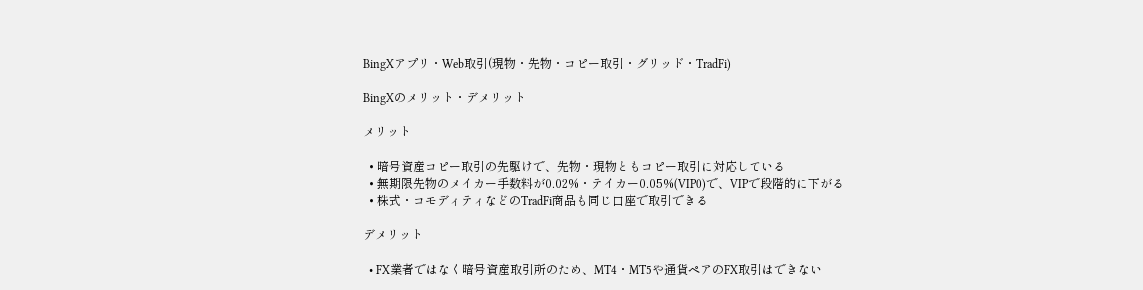BingXアプリ・Web取引(現物・先物・コピー取引・グリッド・TradFi)

BingXのメリット・デメリット

メリット

  • 暗号資産コピー取引の先駆けで、先物・現物ともコピー取引に対応している
  • 無期限先物のメイカー手数料が0.02%・テイカー0.05%(VIP0)で、VIPで段階的に下がる
  • 株式・コモディティなどのTradFi商品も同じ口座で取引できる

デメリット

  • FX業者ではなく暗号資産取引所のため、MT4・MT5や通貨ペアのFX取引はできない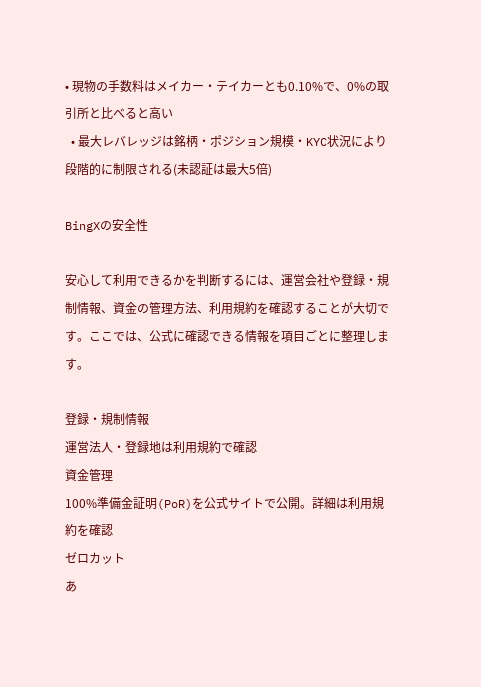• 現物の手数料はメイカー・テイカーとも0.10%で、0%の取引所と比べると高い
  • 最大レバレッジは銘柄・ポジション規模・KYC状況により段階的に制限される(未認証は最大5倍)

BingXの安全性

安心して利用できるかを判断するには、運営会社や登録・規制情報、資金の管理方法、利用規約を確認することが大切です。ここでは、公式に確認できる情報を項目ごとに整理します。

登録・規制情報
運営法人・登録地は利用規約で確認
資金管理
100%準備金証明(PoR)を公式サイトで公開。詳細は利用規約を確認
ゼロカット
あ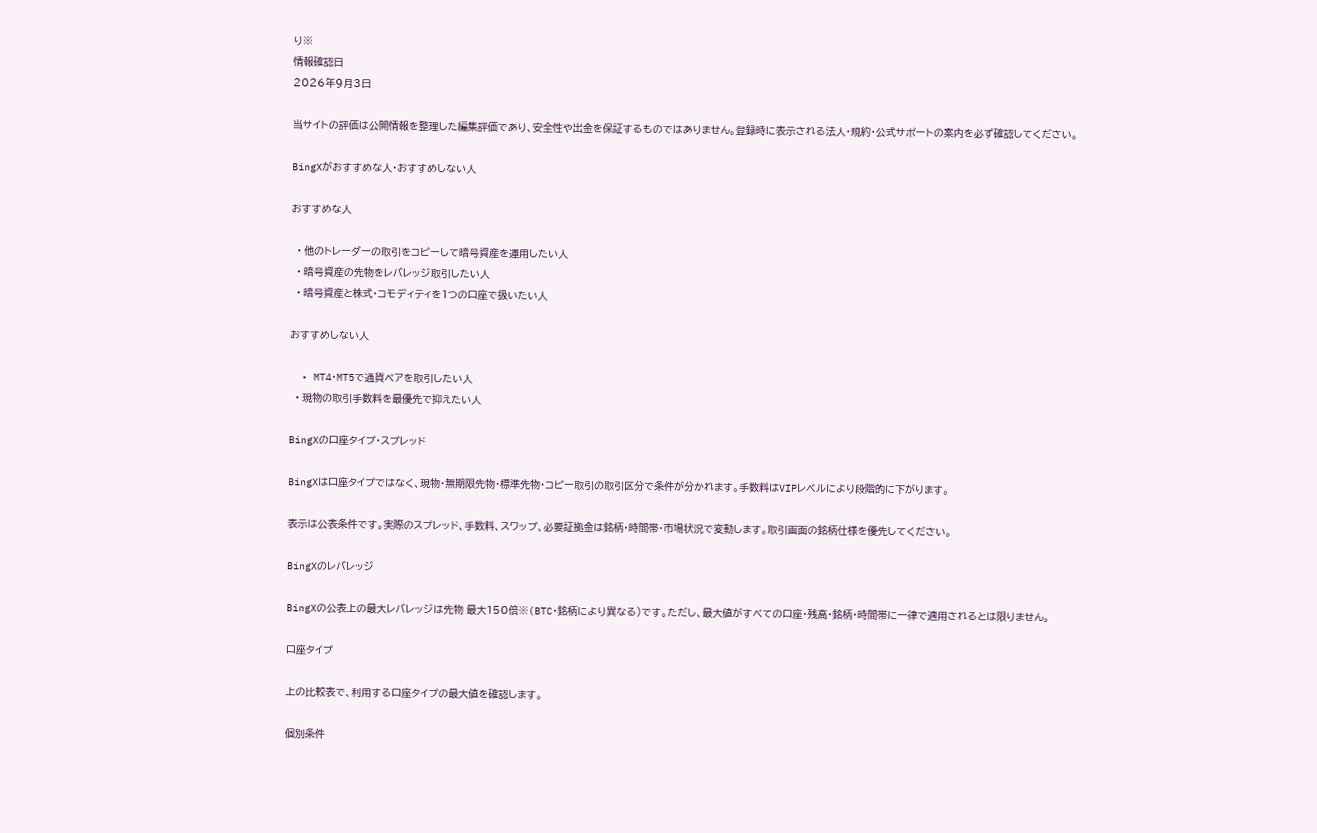り※
情報確認日
2026年9月3日

当サイトの評価は公開情報を整理した編集評価であり、安全性や出金を保証するものではありません。登録時に表示される法人・規約・公式サポートの案内を必ず確認してください。

BingXがおすすめな人・おすすめしない人

おすすめな人

  • 他のトレーダーの取引をコピーして暗号資産を運用したい人
  • 暗号資産の先物をレバレッジ取引したい人
  • 暗号資産と株式・コモディティを1つの口座で扱いたい人

おすすめしない人

  • MT4・MT5で通貨ペアを取引したい人
  • 現物の取引手数料を最優先で抑えたい人

BingXの口座タイプ・スプレッド

BingXは口座タイプではなく、現物・無期限先物・標準先物・コピー取引の取引区分で条件が分かれます。手数料はVIPレベルにより段階的に下がります。

表示は公表条件です。実際のスプレッド、手数料、スワップ、必要証拠金は銘柄・時間帯・市場状況で変動します。取引画面の銘柄仕様を優先してください。

BingXのレバレッジ

BingXの公表上の最大レバレッジは先物 最大150倍※(BTC・銘柄により異なる)です。ただし、最大値がすべての口座・残高・銘柄・時間帯に一律で適用されるとは限りません。

口座タイプ

上の比較表で、利用する口座タイプの最大値を確認します。

個別条件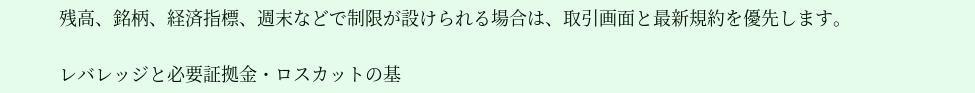残高、銘柄、経済指標、週末などで制限が設けられる場合は、取引画面と最新規約を優先します。

レバレッジと必要証拠金・ロスカットの基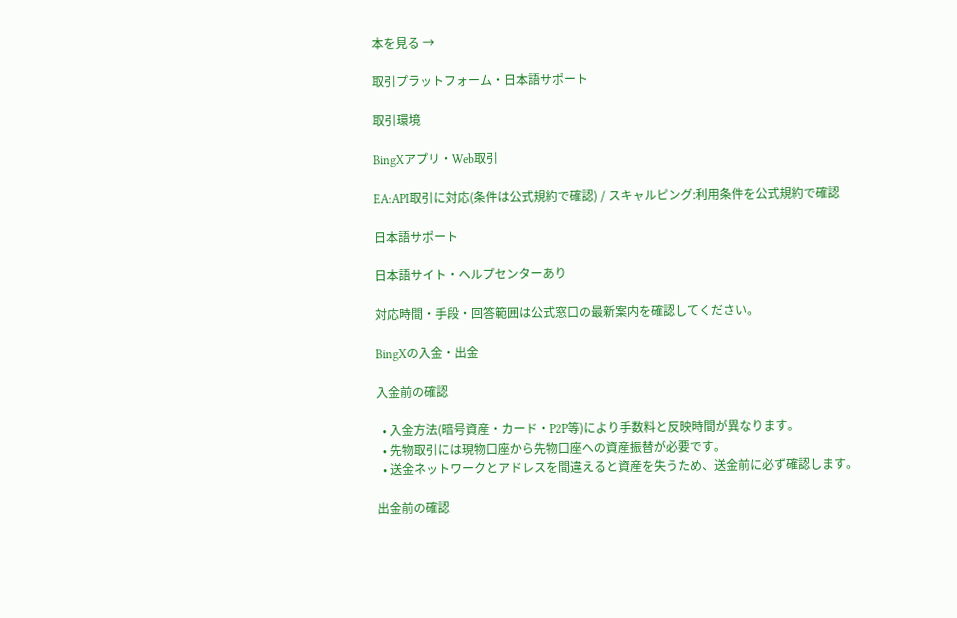本を見る →

取引プラットフォーム・日本語サポート

取引環境

BingXアプリ・Web取引

EA:API取引に対応(条件は公式規約で確認) / スキャルピング:利用条件を公式規約で確認

日本語サポート

日本語サイト・ヘルプセンターあり

対応時間・手段・回答範囲は公式窓口の最新案内を確認してください。

BingXの入金・出金

入金前の確認

  • 入金方法(暗号資産・カード・P2P等)により手数料と反映時間が異なります。
  • 先物取引には現物口座から先物口座への資産振替が必要です。
  • 送金ネットワークとアドレスを間違えると資産を失うため、送金前に必ず確認します。

出金前の確認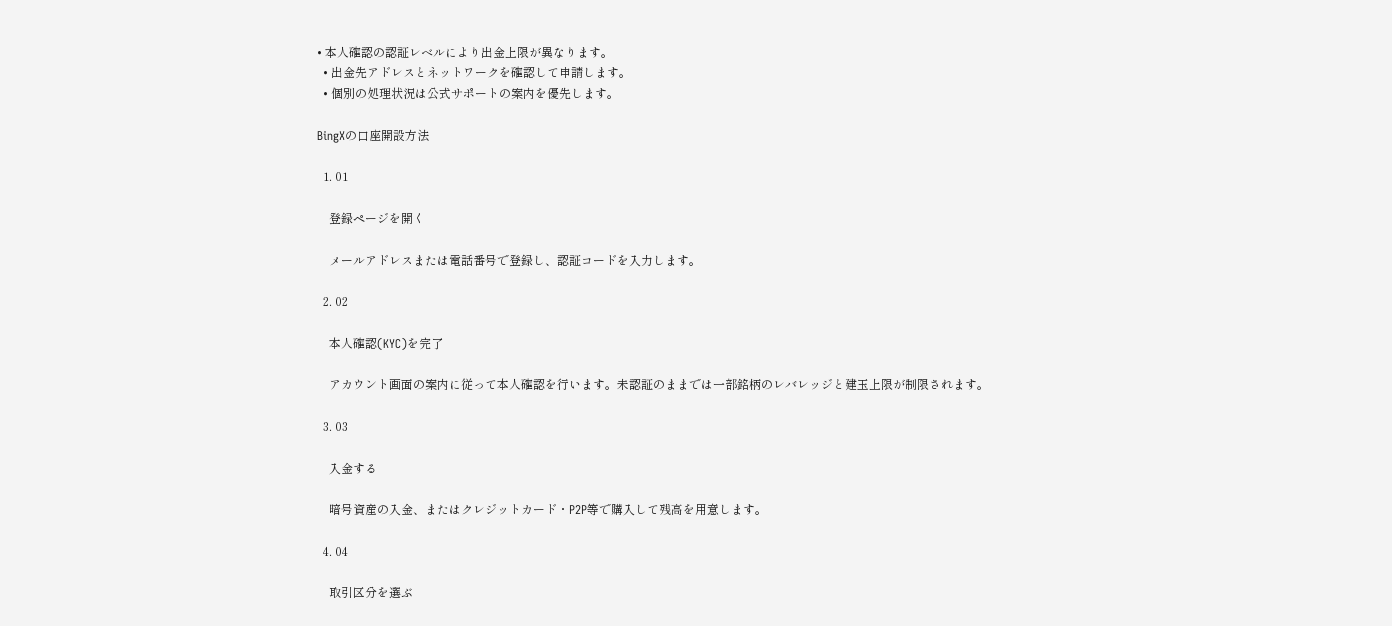• 本人確認の認証レベルにより出金上限が異なります。
  • 出金先アドレスとネットワークを確認して申請します。
  • 個別の処理状況は公式サポートの案内を優先します。

BingXの口座開設方法

  1. 01

    登録ページを開く

    メールアドレスまたは電話番号で登録し、認証コードを入力します。

  2. 02

    本人確認(KYC)を完了

    アカウント画面の案内に従って本人確認を行います。未認証のままでは一部銘柄のレバレッジと建玉上限が制限されます。

  3. 03

    入金する

    暗号資産の入金、またはクレジットカード・P2P等で購入して残高を用意します。

  4. 04

    取引区分を選ぶ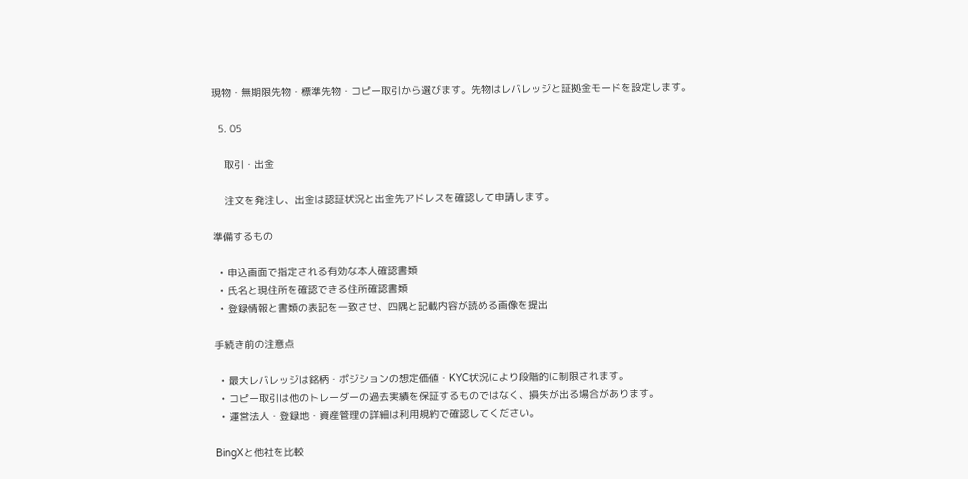現物・無期限先物・標準先物・コピー取引から選びます。先物はレバレッジと証拠金モードを設定します。

  5. 05

    取引・出金

    注文を発注し、出金は認証状況と出金先アドレスを確認して申請します。

準備するもの

  • 申込画面で指定される有効な本人確認書類
  • 氏名と現住所を確認できる住所確認書類
  • 登録情報と書類の表記を一致させ、四隅と記載内容が読める画像を提出

手続き前の注意点

  • 最大レバレッジは銘柄・ポジションの想定価値・KYC状況により段階的に制限されます。
  • コピー取引は他のトレーダーの過去実績を保証するものではなく、損失が出る場合があります。
  • 運営法人・登録地・資産管理の詳細は利用規約で確認してください。

BingXと他社を比較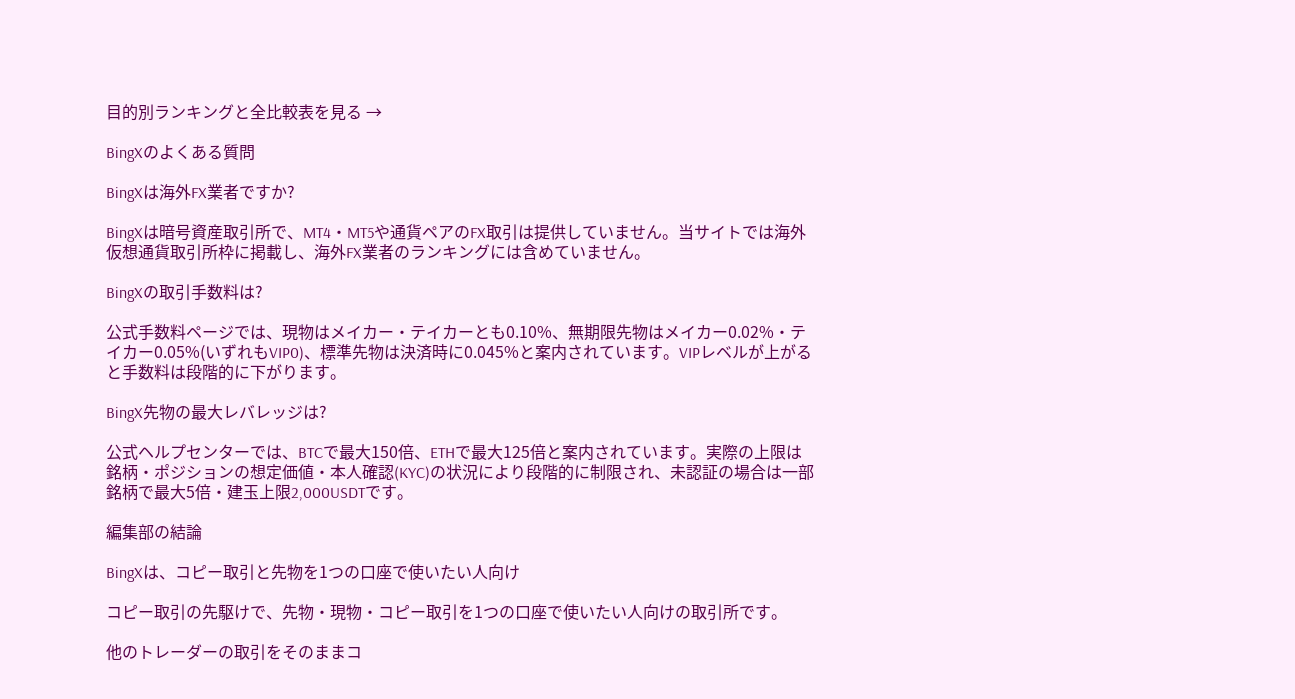目的別ランキングと全比較表を見る →

BingXのよくある質問

BingXは海外FX業者ですか?

BingXは暗号資産取引所で、MT4・MT5や通貨ペアのFX取引は提供していません。当サイトでは海外仮想通貨取引所枠に掲載し、海外FX業者のランキングには含めていません。

BingXの取引手数料は?

公式手数料ページでは、現物はメイカー・テイカーとも0.10%、無期限先物はメイカー0.02%・テイカー0.05%(いずれもVIP0)、標準先物は決済時に0.045%と案内されています。VIPレベルが上がると手数料は段階的に下がります。

BingX先物の最大レバレッジは?

公式ヘルプセンターでは、BTCで最大150倍、ETHで最大125倍と案内されています。実際の上限は銘柄・ポジションの想定価値・本人確認(KYC)の状況により段階的に制限され、未認証の場合は一部銘柄で最大5倍・建玉上限2,000USDTです。

編集部の結論

BingXは、コピー取引と先物を1つの口座で使いたい人向け

コピー取引の先駆けで、先物・現物・コピー取引を1つの口座で使いたい人向けの取引所です。

他のトレーダーの取引をそのままコ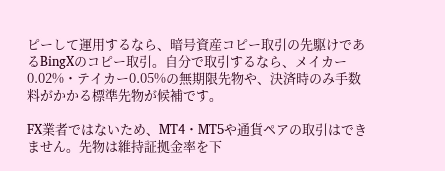ピーして運用するなら、暗号資産コピー取引の先駆けであるBingXのコピー取引。自分で取引するなら、メイカー0.02%・テイカー0.05%の無期限先物や、決済時のみ手数料がかかる標準先物が候補です。

FX業者ではないため、MT4・MT5や通貨ペアの取引はできません。先物は維持証拠金率を下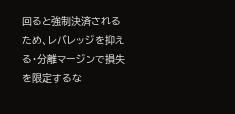回ると強制決済されるため、レバレッジを抑える・分離マージンで損失を限定するな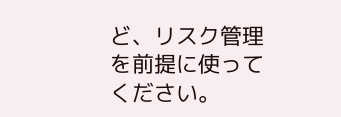ど、リスク管理を前提に使ってください。